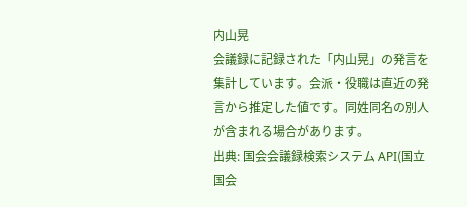内山晃
会議録に記録された「内山晃」の発言を集計しています。会派・役職は直近の発言から推定した値です。同姓同名の別人が含まれる場合があります。
出典: 国会会議録検索システム API(国立国会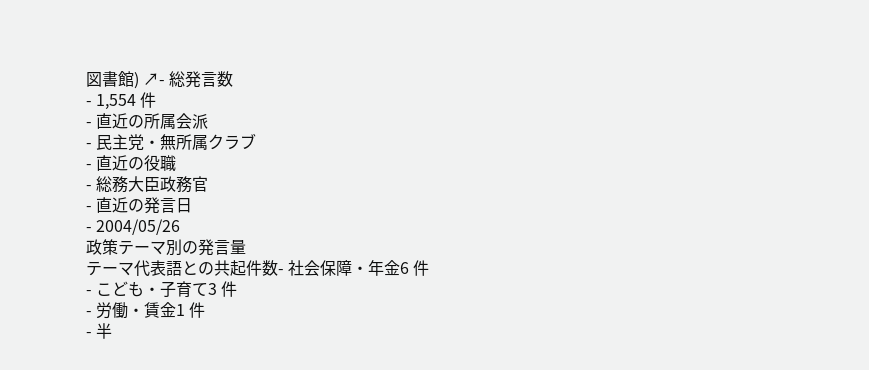図書館) ↗- 総発言数
- 1,554 件
- 直近の所属会派
- 民主党・無所属クラブ
- 直近の役職
- 総務大臣政務官
- 直近の発言日
- 2004/05/26
政策テーマ別の発言量
テーマ代表語との共起件数- 社会保障・年金6 件
- こども・子育て3 件
- 労働・賃金1 件
- 半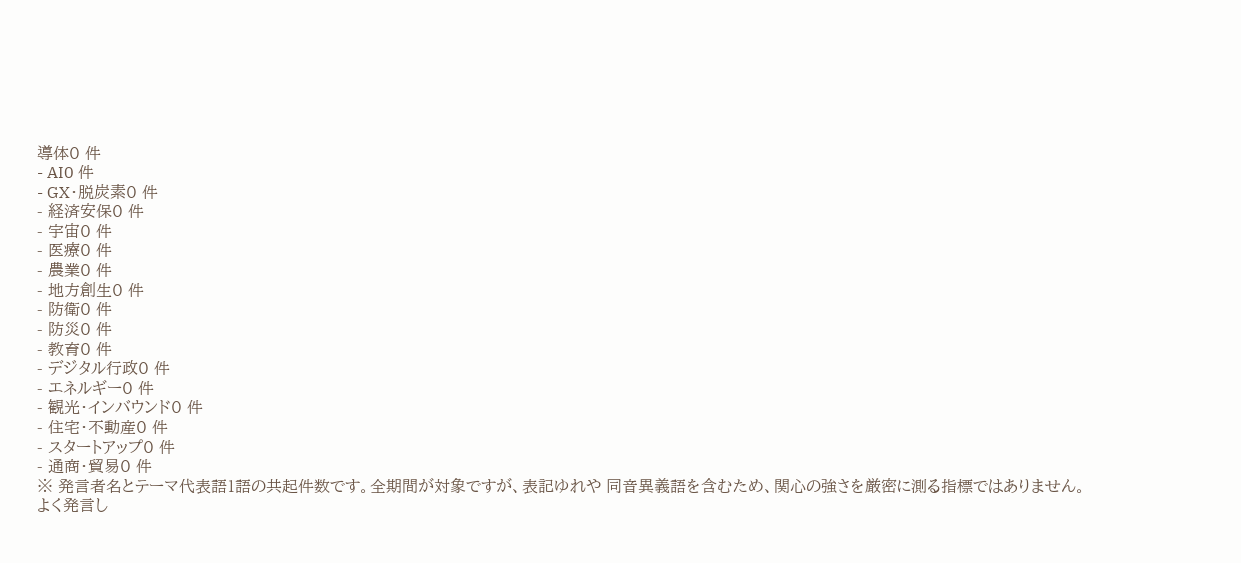導体0 件
- AI0 件
- GX・脱炭素0 件
- 経済安保0 件
- 宇宙0 件
- 医療0 件
- 農業0 件
- 地方創生0 件
- 防衛0 件
- 防災0 件
- 教育0 件
- デジタル行政0 件
- エネルギー0 件
- 観光・インバウンド0 件
- 住宅・不動産0 件
- スタートアップ0 件
- 通商・貿易0 件
※ 発言者名とテーマ代表語1語の共起件数です。全期間が対象ですが、表記ゆれや 同音異義語を含むため、関心の強さを厳密に測る指標ではありません。
よく発言し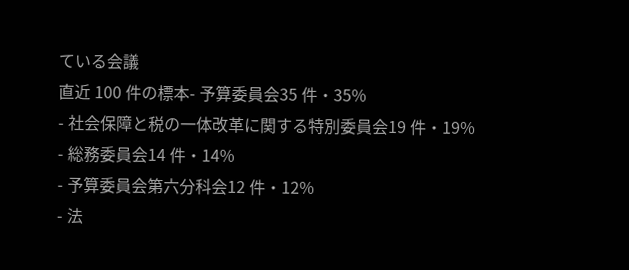ている会議
直近 100 件の標本- 予算委員会35 件・35%
- 社会保障と税の一体改革に関する特別委員会19 件・19%
- 総務委員会14 件・14%
- 予算委員会第六分科会12 件・12%
- 法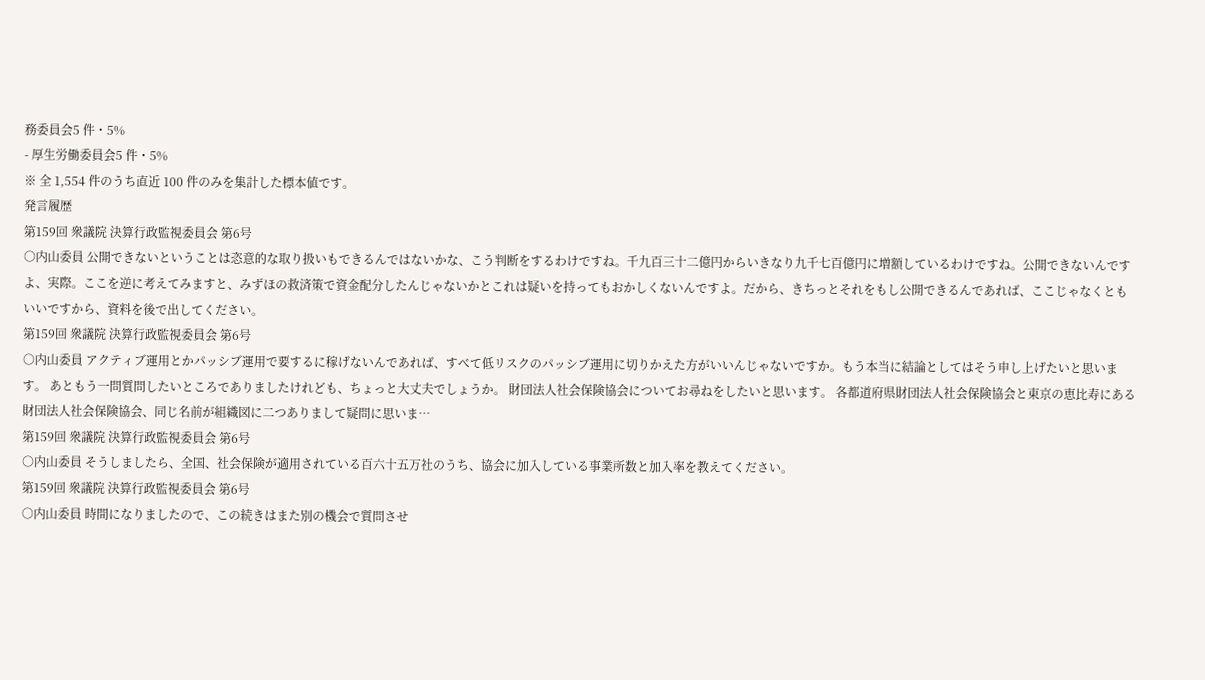務委員会5 件・5%
- 厚生労働委員会5 件・5%
※ 全 1,554 件のうち直近 100 件のみを集計した標本値です。
発言履歴
第159回 衆議院 決算行政監視委員会 第6号
○内山委員 公開できないということは恣意的な取り扱いもできるんではないかな、こう判断をするわけですね。千九百三十二億円からいきなり九千七百億円に増額しているわけですね。公開できないんですよ、実際。ここを逆に考えてみますと、みずほの救済策で資金配分したんじゃないかとこれは疑いを持ってもおかしくないんですよ。だから、きちっとそれをもし公開できるんであれば、ここじゃなくともいいですから、資料を後で出してください。
第159回 衆議院 決算行政監視委員会 第6号
○内山委員 アクティブ運用とかパッシブ運用で要するに稼げないんであれば、すべて低リスクのパッシブ運用に切りかえた方がいいんじゃないですか。もう本当に結論としてはそう申し上げたいと思います。 あともう一問質問したいところでありましたけれども、ちょっと大丈夫でしょうか。 財団法人社会保険協会についてお尋ねをしたいと思います。 各都道府県財団法人社会保険協会と東京の恵比寿にある財団法人社会保険協会、同じ名前が組織図に二つありまして疑問に思いま…
第159回 衆議院 決算行政監視委員会 第6号
○内山委員 そうしましたら、全国、社会保険が適用されている百六十五万社のうち、協会に加入している事業所数と加入率を教えてください。
第159回 衆議院 決算行政監視委員会 第6号
○内山委員 時間になりましたので、この続きはまた別の機会で質問させ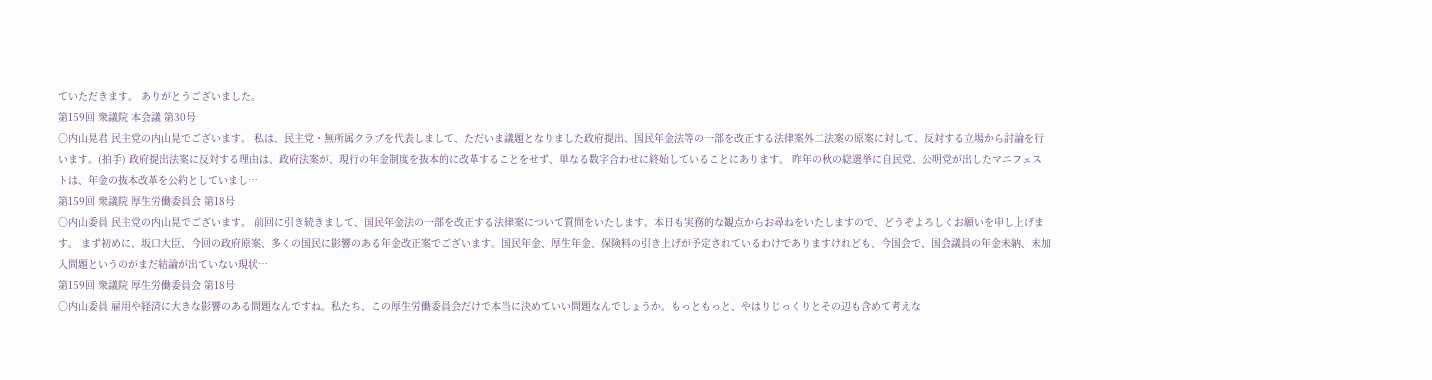ていただきます。 ありがとうございました。
第159回 衆議院 本会議 第30号
○内山晃君 民主党の内山晃でございます。 私は、民主党・無所属クラブを代表しまして、ただいま議題となりました政府提出、国民年金法等の一部を改正する法律案外二法案の原案に対して、反対する立場から討論を行います。(拍手) 政府提出法案に反対する理由は、政府法案が、現行の年金制度を抜本的に改革することをせず、単なる数字合わせに終始していることにあります。 昨年の秋の総選挙に自民党、公明党が出したマニフェストは、年金の抜本改革を公約としていまし…
第159回 衆議院 厚生労働委員会 第18号
○内山委員 民主党の内山晃でございます。 前回に引き続きまして、国民年金法の一部を改正する法律案について質問をいたします。本日も実務的な観点からお尋ねをいたしますので、どうぞよろしくお願いを申し上げます。 まず初めに、坂口大臣、今回の政府原案、多くの国民に影響のある年金改正案でございます。国民年金、厚生年金、保険料の引き上げが予定されているわけでありますけれども、今国会で、国会議員の年金未納、未加入問題というのがまだ結論が出ていない現状…
第159回 衆議院 厚生労働委員会 第18号
○内山委員 雇用や経済に大きな影響のある問題なんですね。私たち、この厚生労働委員会だけで本当に決めていい問題なんでしょうか。もっともっと、やはりじっくりとその辺も含めて考えな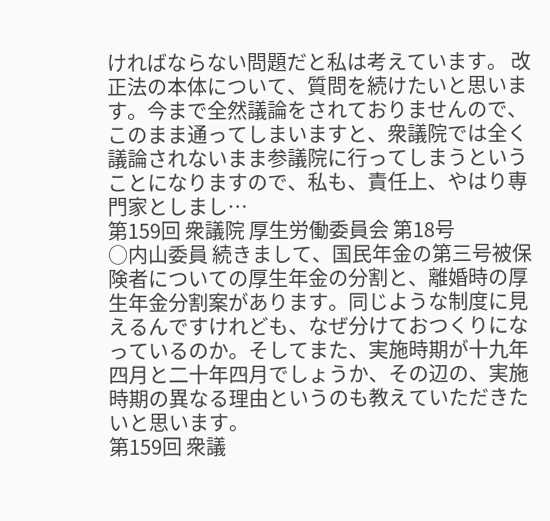ければならない問題だと私は考えています。 改正法の本体について、質問を続けたいと思います。今まで全然議論をされておりませんので、このまま通ってしまいますと、衆議院では全く議論されないまま参議院に行ってしまうということになりますので、私も、責任上、やはり専門家としまし…
第159回 衆議院 厚生労働委員会 第18号
○内山委員 続きまして、国民年金の第三号被保険者についての厚生年金の分割と、離婚時の厚生年金分割案があります。同じような制度に見えるんですけれども、なぜ分けておつくりになっているのか。そしてまた、実施時期が十九年四月と二十年四月でしょうか、その辺の、実施時期の異なる理由というのも教えていただきたいと思います。
第159回 衆議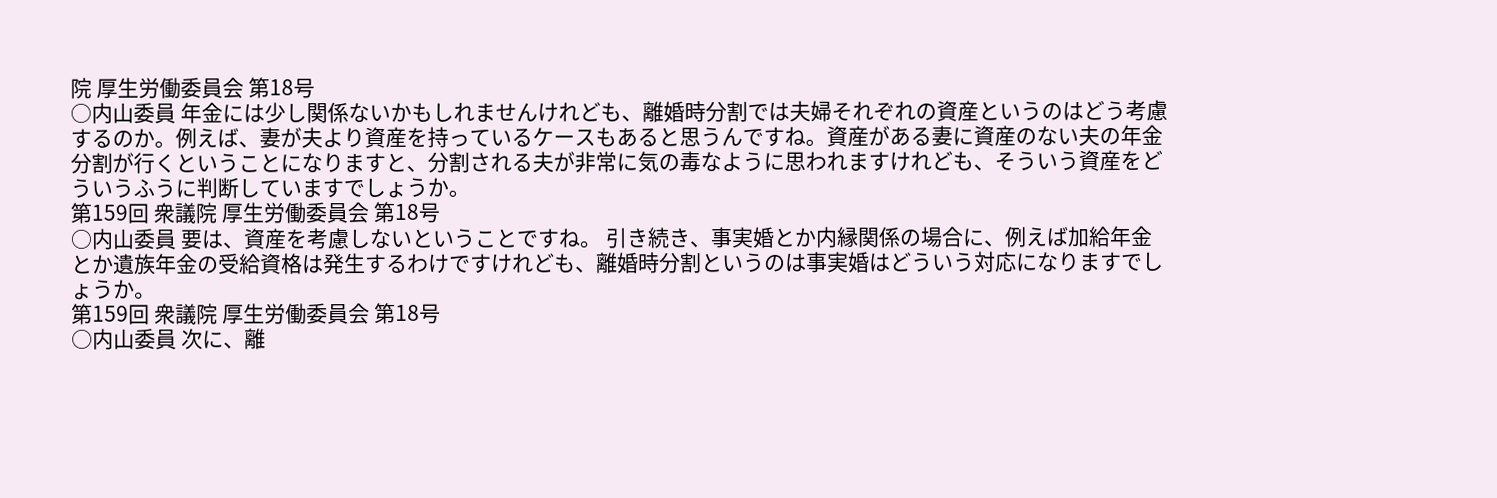院 厚生労働委員会 第18号
○内山委員 年金には少し関係ないかもしれませんけれども、離婚時分割では夫婦それぞれの資産というのはどう考慮するのか。例えば、妻が夫より資産を持っているケースもあると思うんですね。資産がある妻に資産のない夫の年金分割が行くということになりますと、分割される夫が非常に気の毒なように思われますけれども、そういう資産をどういうふうに判断していますでしょうか。
第159回 衆議院 厚生労働委員会 第18号
○内山委員 要は、資産を考慮しないということですね。 引き続き、事実婚とか内縁関係の場合に、例えば加給年金とか遺族年金の受給資格は発生するわけですけれども、離婚時分割というのは事実婚はどういう対応になりますでしょうか。
第159回 衆議院 厚生労働委員会 第18号
○内山委員 次に、離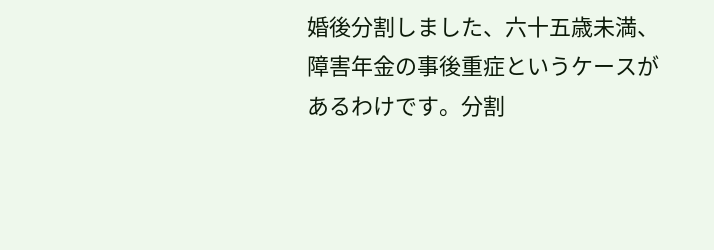婚後分割しました、六十五歳未満、障害年金の事後重症というケースがあるわけです。分割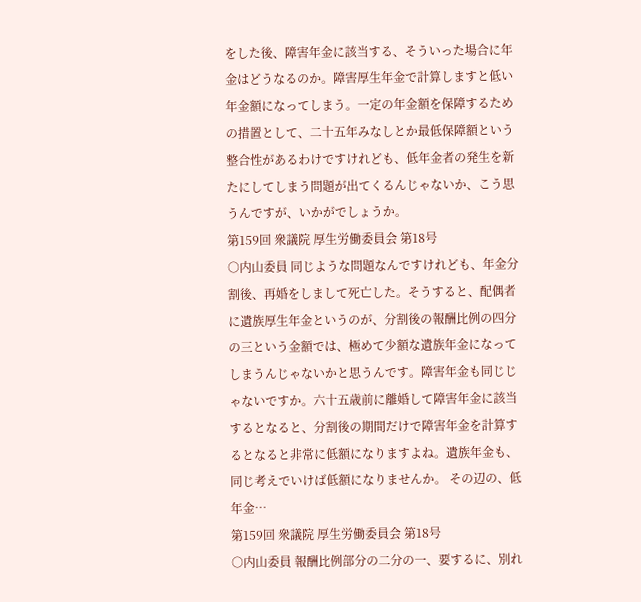をした後、障害年金に該当する、そういった場合に年金はどうなるのか。障害厚生年金で計算しますと低い年金額になってしまう。一定の年金額を保障するための措置として、二十五年みなしとか最低保障額という整合性があるわけですけれども、低年金者の発生を新たにしてしまう問題が出てくるんじゃないか、こう思うんですが、いかがでしょうか。
第159回 衆議院 厚生労働委員会 第18号
○内山委員 同じような問題なんですけれども、年金分割後、再婚をしまして死亡した。そうすると、配偶者に遺族厚生年金というのが、分割後の報酬比例の四分の三という金額では、極めて少額な遺族年金になってしまうんじゃないかと思うんです。障害年金も同じじゃないですか。六十五歳前に離婚して障害年金に該当するとなると、分割後の期間だけで障害年金を計算するとなると非常に低額になりますよね。遺族年金も、同じ考えでいけば低額になりませんか。 その辺の、低年金…
第159回 衆議院 厚生労働委員会 第18号
○内山委員 報酬比例部分の二分の一、要するに、別れ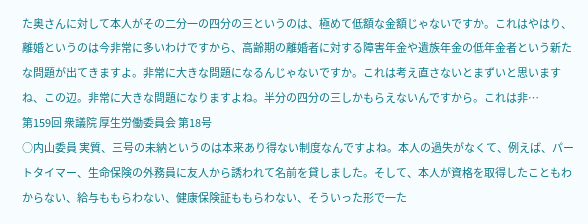た奥さんに対して本人がその二分一の四分の三というのは、極めて低額な金額じゃないですか。これはやはり、離婚というのは今非常に多いわけですから、高齢期の離婚者に対する障害年金や遺族年金の低年金者という新たな問題が出てきますよ。非常に大きな問題になるんじゃないですか。これは考え直さないとまずいと思いますね、この辺。非常に大きな問題になりますよね。半分の四分の三しかもらえないんですから。これは非…
第159回 衆議院 厚生労働委員会 第18号
○内山委員 実質、三号の未納というのは本来あり得ない制度なんですよね。本人の過失がなくて、例えば、パートタイマー、生命保険の外務員に友人から誘われて名前を貸しました。そして、本人が資格を取得したこともわからない、給与ももらわない、健康保険証ももらわない、そういった形で一た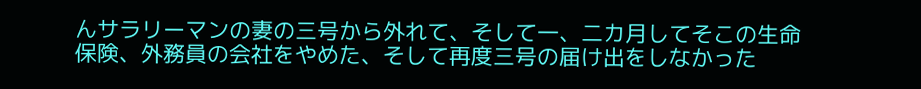んサラリーマンの妻の三号から外れて、そして一、二カ月してそこの生命保険、外務員の会社をやめた、そして再度三号の届け出をしなかった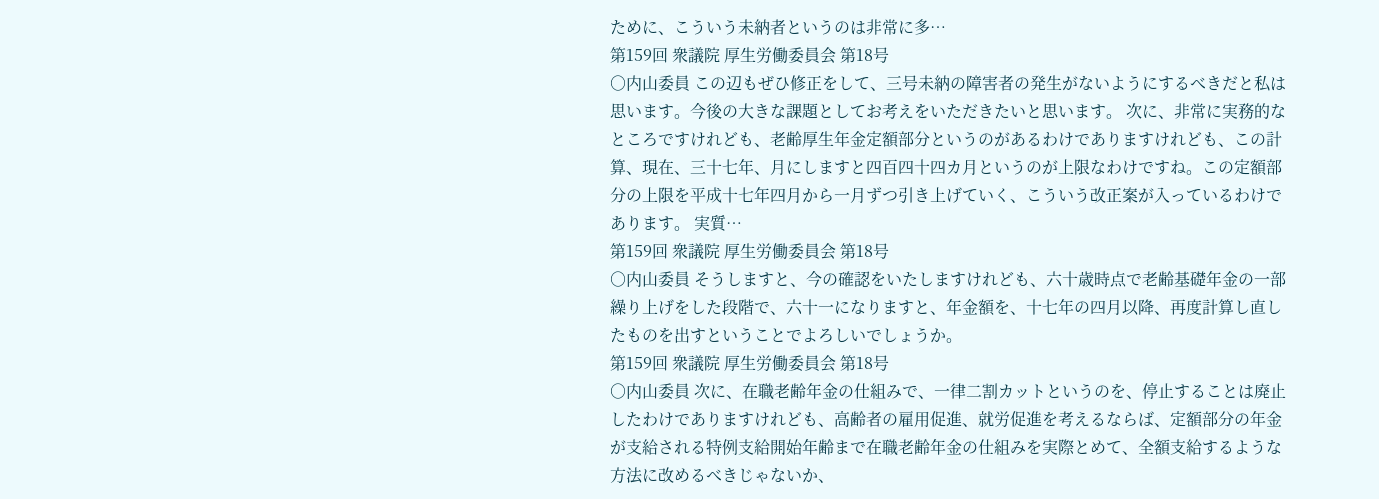ために、こういう未納者というのは非常に多…
第159回 衆議院 厚生労働委員会 第18号
○内山委員 この辺もぜひ修正をして、三号未納の障害者の発生がないようにするべきだと私は思います。今後の大きな課題としてお考えをいただきたいと思います。 次に、非常に実務的なところですけれども、老齢厚生年金定額部分というのがあるわけでありますけれども、この計算、現在、三十七年、月にしますと四百四十四カ月というのが上限なわけですね。この定額部分の上限を平成十七年四月から一月ずつ引き上げていく、こういう改正案が入っているわけであります。 実質…
第159回 衆議院 厚生労働委員会 第18号
○内山委員 そうしますと、今の確認をいたしますけれども、六十歳時点で老齢基礎年金の一部繰り上げをした段階で、六十一になりますと、年金額を、十七年の四月以降、再度計算し直したものを出すということでよろしいでしょうか。
第159回 衆議院 厚生労働委員会 第18号
○内山委員 次に、在職老齢年金の仕組みで、一律二割カットというのを、停止することは廃止したわけでありますけれども、高齢者の雇用促進、就労促進を考えるならば、定額部分の年金が支給される特例支給開始年齢まで在職老齢年金の仕組みを実際とめて、全額支給するような方法に改めるべきじゃないか、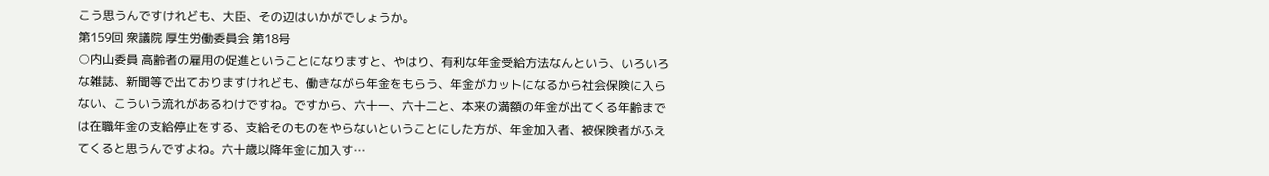こう思うんですけれども、大臣、その辺はいかがでしょうか。
第159回 衆議院 厚生労働委員会 第18号
○内山委員 高齢者の雇用の促進ということになりますと、やはり、有利な年金受給方法なんという、いろいろな雑誌、新聞等で出ておりますけれども、働きながら年金をもらう、年金がカットになるから社会保険に入らない、こういう流れがあるわけですね。ですから、六十一、六十二と、本来の満額の年金が出てくる年齢までは在職年金の支給停止をする、支給そのものをやらないということにした方が、年金加入者、被保険者がふえてくると思うんですよね。六十歳以降年金に加入す…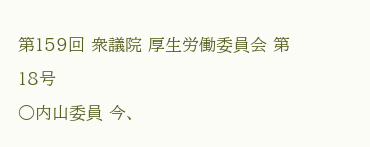第159回 衆議院 厚生労働委員会 第18号
○内山委員 今、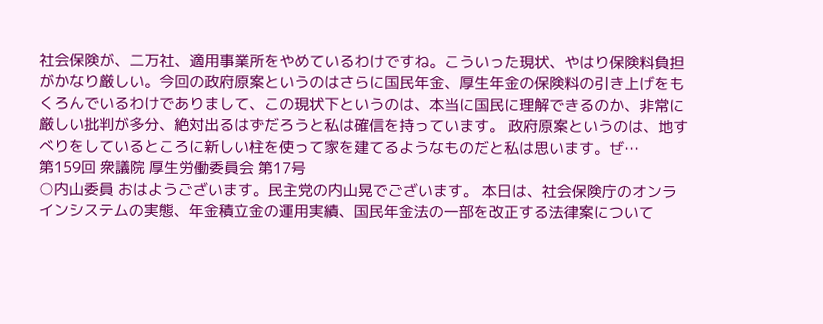社会保険が、二万社、適用事業所をやめているわけですね。こういった現状、やはり保険料負担がかなり厳しい。今回の政府原案というのはさらに国民年金、厚生年金の保険料の引き上げをもくろんでいるわけでありまして、この現状下というのは、本当に国民に理解できるのか、非常に厳しい批判が多分、絶対出るはずだろうと私は確信を持っています。 政府原案というのは、地すべりをしているところに新しい柱を使って家を建てるようなものだと私は思います。ぜ…
第159回 衆議院 厚生労働委員会 第17号
○内山委員 おはようございます。民主党の内山晃でございます。 本日は、社会保険庁のオンラインシステムの実態、年金積立金の運用実績、国民年金法の一部を改正する法律案について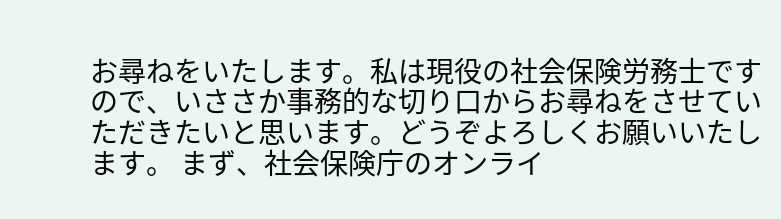お尋ねをいたします。私は現役の社会保険労務士ですので、いささか事務的な切り口からお尋ねをさせていただきたいと思います。どうぞよろしくお願いいたします。 まず、社会保険庁のオンライ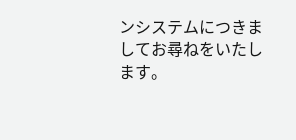ンシステムにつきましてお尋ねをいたします。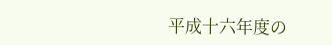平成十六年度の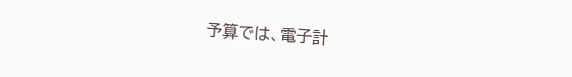予算では、電子計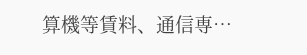算機等賃料、通信専…